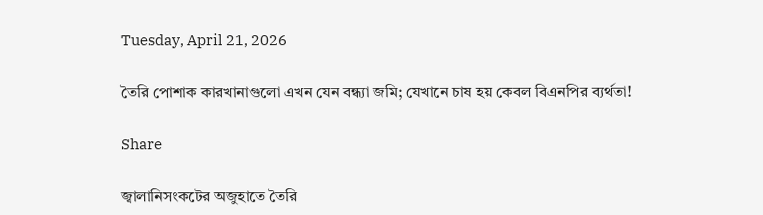Tuesday, April 21, 2026

তৈরি পোশাক কারখানাগুলো এখন যেন বন্ধ্যা জমি; যেখানে চাষ হয় কেবল বিএনপির ব্যর্থতা!

Share

জ্বালানিসংকটের অজুহাতে তৈরি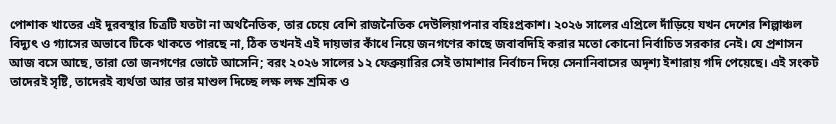পোশাক খাতের এই দুরবস্থার চিত্রটি যতটা না অর্থনৈতিক, তার চেয়ে বেশি রাজনৈতিক দেউলিয়াপনার বহিঃপ্রকাশ। ২০২৬ সালের এপ্রিলে দাঁড়িয়ে যখন দেশের শিল্পাঞ্চল বিদ্যুৎ ও গ্যাসের অভাবে টিকে থাকতে পারছে না, ঠিক তখনই এই দায়ভার কাঁধে নিয়ে জনগণের কাছে জবাবদিহি করার মতো কোনো নির্বাচিত সরকার নেই। যে প্রশাসন আজ বসে আছে, তারা তো জনগণের ভোটে আসেনি; বরং ২০২৬ সালের ১২ ফেব্রুয়ারির সেই তামাশার নির্বাচন দিয়ে সেনানিবাসের অদৃশ্য ইশারায় গদি পেয়েছে। এই সংকট তাদেরই সৃষ্টি, তাদেরই ব্যর্থতা আর তার মাশুল দিচ্ছে লক্ষ লক্ষ শ্রমিক ও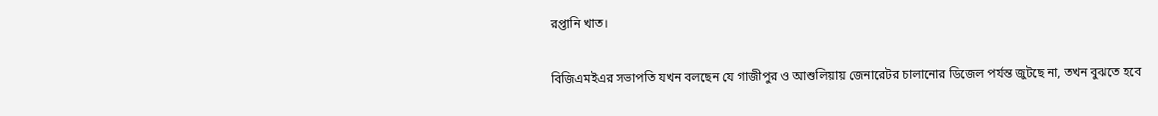রপ্তানি খাত।

বিজিএমইএর সভাপতি যখন বলছেন যে গাজীপুর ও আশুলিয়ায় জেনারেটর চালানোর ডিজেল পর্যন্ত জুটছে না, তখন বুঝতে হবে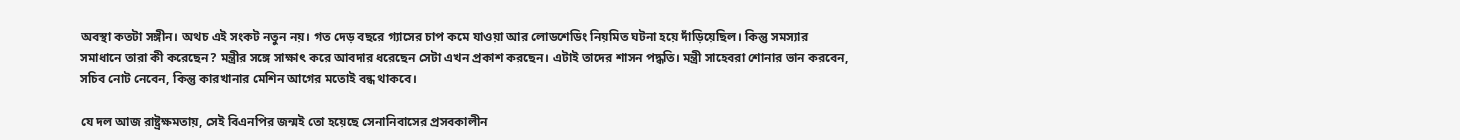অবস্থা কতটা সঙ্গীন। অথচ এই সংকট নতুন নয়। গত দেড় বছরে গ্যাসের চাপ কমে যাওয়া আর লোডশেডিং নিয়মিত ঘটনা হয়ে দাঁড়িয়েছিল। কিন্তু সমস্যার সমাধানে তারা কী করেছেন? মন্ত্রীর সঙ্গে সাক্ষাৎ করে আবদার ধরেছেন সেটা এখন প্রকাশ করছেন। এটাই তাদের শাসন পদ্ধতি। মন্ত্রী সাহেবরা শোনার ভান করবেন, সচিব নোট নেবেন, কিন্তু কারখানার মেশিন আগের মতোই বন্ধ থাকবে।

যে দল আজ রাষ্ট্রক্ষমতায়, সেই বিএনপির জন্মই তো হয়েছে সেনানিবাসের প্রসবকালীন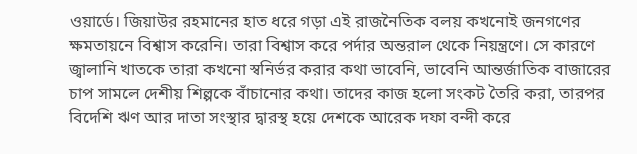ওয়ার্ডে। জিয়াউর রহমানের হাত ধরে গড়া এই রাজনৈতিক বলয় কখনোই জনগণের ক্ষমতায়নে বিশ্বাস করেনি। তারা বিশ্বাস করে পর্দার অন্তরাল থেকে নিয়ন্ত্রণে। সে কারণে জ্বালানি খাতকে তারা কখনো স্বনির্ভর করার কথা ভাবেনি, ভাবেনি আন্তর্জাতিক বাজারের চাপ সামলে দেশীয় শিল্পকে বাঁচানোর কথা। তাদের কাজ হলো সংকট তৈরি করা, তারপর বিদেশি ঋণ আর দাতা সংস্থার দ্বারস্থ হয়ে দেশকে আরেক দফা বন্দী করে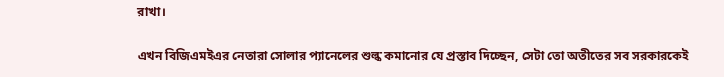রাখা।

এখন বিজিএমইএর নেতারা সোলার প্যানেলের শুল্ক কমানোর যে প্রস্তাব দিচ্ছেন, সেটা তো অতীতের সব সরকারকেই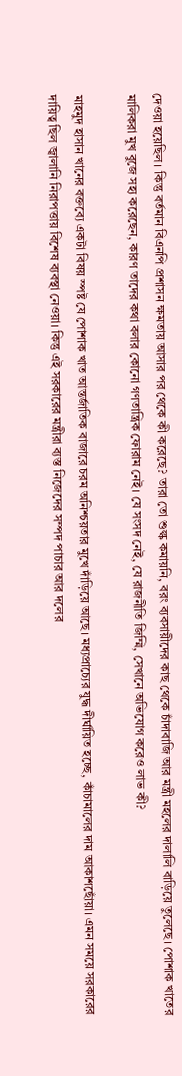দেওয়া হয়েছিল। কিন্তু বর্তমান বিএনপি প্রশাসন ক্ষমতায় আসার পর থেকে কী করেছে? তারা তো শুল্ক কমায়নি, বরং ব্যবসায়ীদের কাছ থেকে চাঁদাবাজি আর মন্ত্রী মহলের দালালি বাড়িয়ে তুলেছে। পোশাক খাতের মালিকরা মুখ বুজে সহ্য করেছেন, কারণ তাদের কথা বলার কোনো গণতান্ত্রিক ফোরাম নেই। যে সংসদ নেই, যে রাজনীতি জিম্মি, সেখানে অভিযোগ করেও লাভ কী?

মাহমুদ হাসান খানের বক্তব্যে একটা বিষয় স্পষ্ট যে পোশাক খাত আন্তর্জাতিক বাজারে চরম অনিশ্চয়তার মুখে দাঁড়িয়ে আছে। মধ্যপ্রাচ্যের যুদ্ধ দীর্ঘায়িত হচ্ছে, কাঁচামালের দাম আকাশছোঁয়া। এমন সময়ে সরকারের দায়িত্ব ছিল জ্বালানি নিরাপত্তায় বিশেষ ব্যবস্থা নেওয়া। কিন্তু এই সরকারের মন্ত্রীরা ব্যস্ত নিজেদের সম্পদ পাচার আর দলের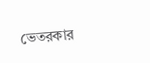ভেতরকার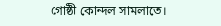গোষ্ঠী কোন্দল সামলাতে।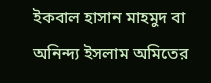ইকবাল হাসান মাহমুদ বা অনিন্দ্য ইসলাম অমিতের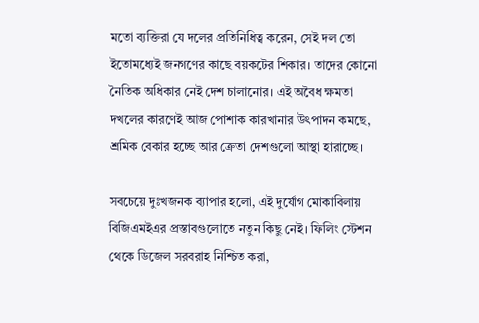মতো ব্যক্তিরা যে দলের প্রতিনিধিত্ব করেন, সেই দল তো ইতোমধ্যেই জনগণের কাছে বয়কটের শিকার। তাদের কোনো নৈতিক অধিকার নেই দেশ চালানোর। এই অবৈধ ক্ষমতা দখলের কারণেই আজ পোশাক কারখানার উৎপাদন কমছে, শ্রমিক বেকার হচ্ছে আর ক্রেতা দেশগুলো আস্থা হারাচ্ছে।

সবচেয়ে দুঃখজনক ব্যাপার হলো, এই দুর্যোগ মোকাবিলায় বিজিএমইএর প্রস্তাবগুলোতে নতুন কিছু নেই। ফিলিং স্টেশন থেকে ডিজেল সরবরাহ নিশ্চিত করা,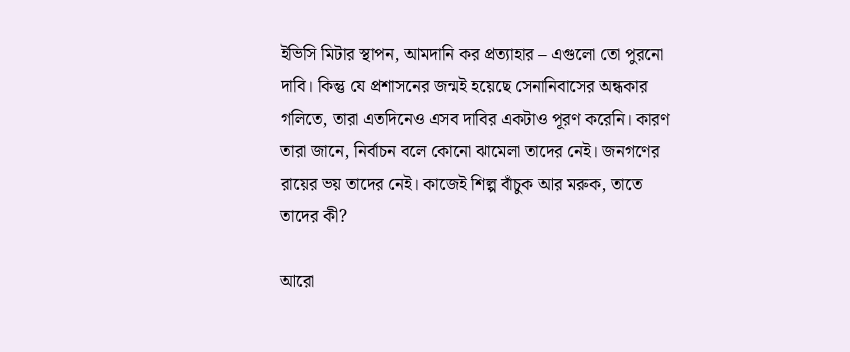ইভিসি মিটার স্থাপন, আমদানি কর প্রত্যাহার – এগুলো তো পুরনো দাবি। কিন্তু যে প্রশাসনের জন্মই হয়েছে সেনানিবাসের অন্ধকার গলিতে, তারা এতদিনেও এসব দাবির একটাও পূরণ করেনি। কারণ তারা জানে, নির্বাচন বলে কোনো ঝামেলা তাদের নেই। জনগণের রায়ের ভয় তাদের নেই। কাজেই শিল্প বাঁচুক আর মরুক, তাতে তাদের কী?

আরো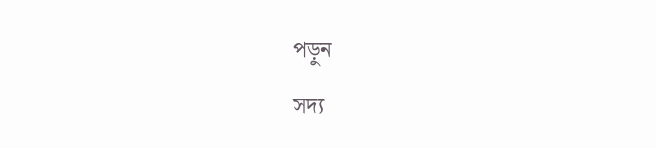পড়ুন

সদ্য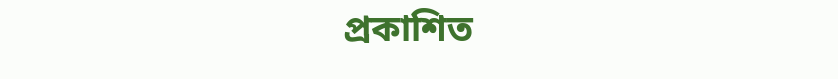প্রকাশিত